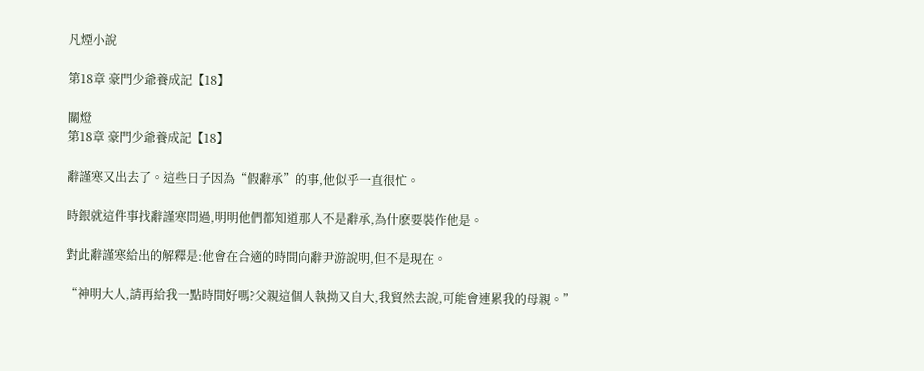凡煙小說

第18章 豪門少爺養成記【18】

關燈
第18章 豪門少爺養成記【18】

辭謹寒又出去了。這些日子因為“假辭承”的事,他似乎一直很忙。

時銀就這件事找辭謹寒問過,明明他們都知道那人不是辭承,為什麽要裝作他是。

對此辭謹寒給出的解釋是:他會在合適的時間向辭尹游說明,但不是現在。

“神明大人,請再給我一點時間好嗎?父親這個人執拗又自大,我貿然去說,可能會連累我的母親。”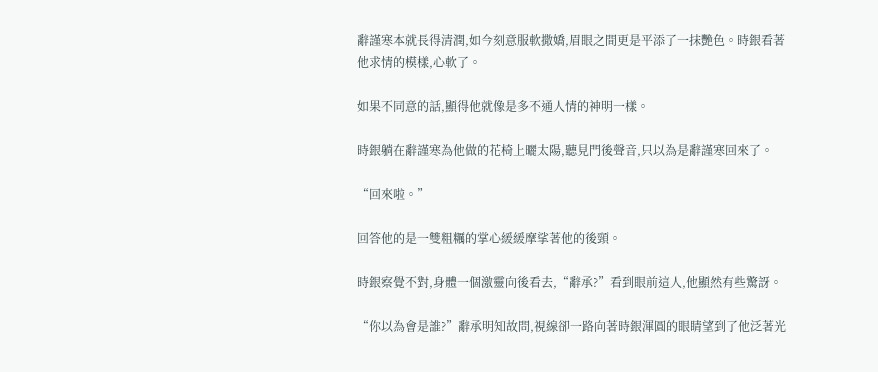辭謹寒本就長得清潤,如今刻意服軟撒嬌,眉眼之間更是平添了一抹艷色。時銀看著他求情的模樣,心軟了。

如果不同意的話,顯得他就像是多不通人情的神明一樣。

時銀躺在辭謹寒為他做的花椅上曬太陽,聽見門後聲音,只以為是辭謹寒回來了。

“回來啦。”

回答他的是一雙粗糲的掌心緩緩摩挲著他的後頸。

時銀察覺不對,身體一個激靈向後看去,“辭承?”看到眼前這人,他顯然有些驚訝。

“你以為會是誰?”辭承明知故問,視線卻一路向著時銀渾圓的眼睛望到了他泛著光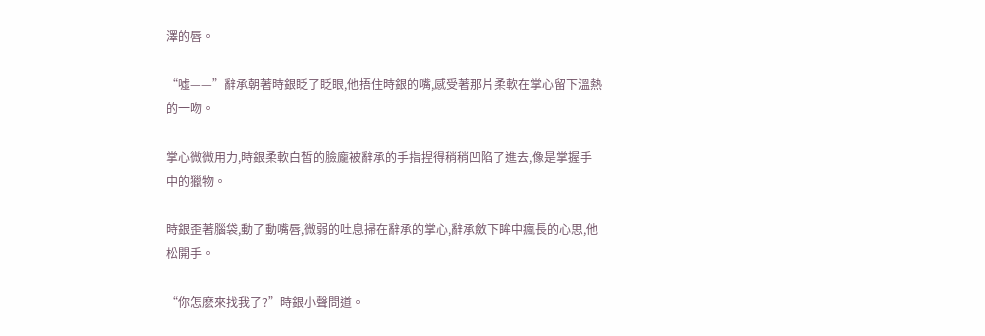澤的唇。

“噓——”辭承朝著時銀眨了眨眼,他捂住時銀的嘴,感受著那片柔軟在掌心留下溫熱的一吻。

掌心微微用力,時銀柔軟白皙的臉龐被辭承的手指捏得稍稍凹陷了進去,像是掌握手中的獵物。

時銀歪著腦袋,動了動嘴唇,微弱的吐息掃在辭承的掌心,辭承斂下眸中瘋長的心思,他松開手。

“你怎麽來找我了?”時銀小聲問道。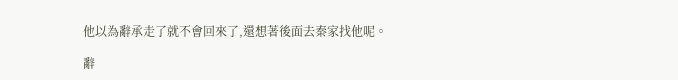他以為辭承走了就不會回來了,還想著後面去秦家找他呢。

辭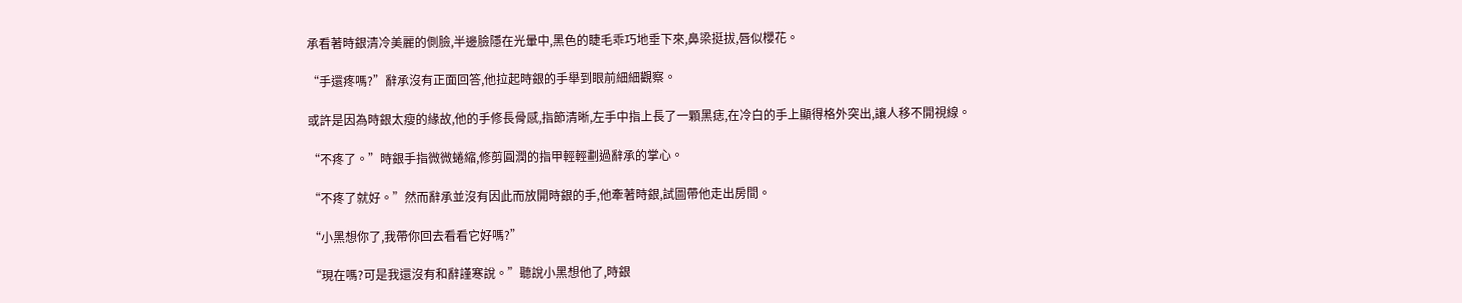承看著時銀清冷美麗的側臉,半邊臉隱在光暈中,黑色的睫毛乖巧地垂下來,鼻梁挺拔,唇似櫻花。

“手還疼嗎?”辭承沒有正面回答,他拉起時銀的手舉到眼前細細觀察。

或許是因為時銀太瘦的緣故,他的手修長骨感,指節清晰,左手中指上長了一顆黑痣,在冷白的手上顯得格外突出,讓人移不開視線。

“不疼了。”時銀手指微微蜷縮,修剪圓潤的指甲輕輕劃過辭承的掌心。

“不疼了就好。”然而辭承並沒有因此而放開時銀的手,他牽著時銀,試圖帶他走出房間。

“小黑想你了,我帶你回去看看它好嗎?”

“現在嗎?可是我還沒有和辭謹寒說。”聽說小黑想他了,時銀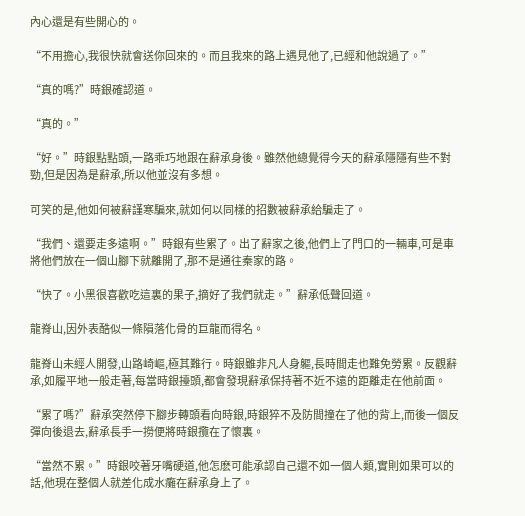內心還是有些開心的。

“不用擔心,我很快就會送你回來的。而且我來的路上遇見他了,已經和他說過了。”

“真的嗎?”時銀確認道。

“真的。”

“好。”時銀點點頭,一路乖巧地跟在辭承身後。雖然他總覺得今天的辭承隱隱有些不對勁,但是因為是辭承,所以他並沒有多想。

可笑的是,他如何被辭謹寒騙來,就如何以同樣的招數被辭承給騙走了。

“我們、還要走多遠啊。”時銀有些累了。出了辭家之後,他們上了門口的一輛車,可是車將他們放在一個山腳下就離開了,那不是通往秦家的路。

“快了。小黑很喜歡吃這裏的果子,摘好了我們就走。”辭承低聲回道。

龍脊山,因外表酷似一條隕落化骨的巨龍而得名。

龍脊山未經人開發,山路崎嶇,極其難行。時銀雖非凡人身軀,長時間走也難免勞累。反觀辭承,如履平地一般走著,每當時銀擡頭,都會發現辭承保持著不近不遠的距離走在他前面。

“累了嗎?”辭承突然停下腳步轉頭看向時銀,時銀猝不及防間撞在了他的背上,而後一個反彈向後退去,辭承長手一撈便將時銀攬在了懷裏。

“當然不累。”時銀咬著牙嘴硬道,他怎麽可能承認自己還不如一個人類,實則如果可以的話,他現在整個人就差化成水癱在辭承身上了。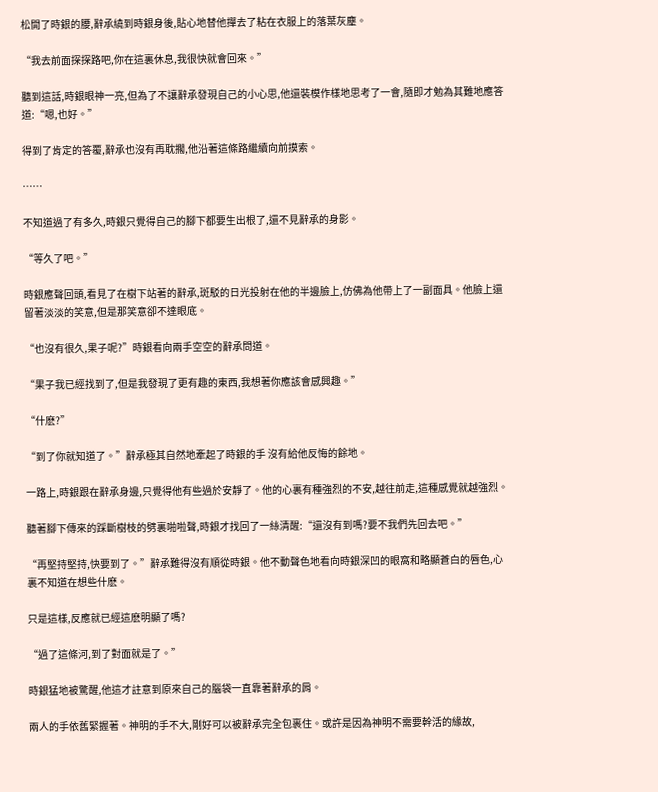松開了時銀的腰,辭承繞到時銀身後,貼心地替他撣去了粘在衣服上的落葉灰塵。

“我去前面探探路吧,你在這裏休息,我很快就會回來。”

聽到這話,時銀眼神一亮,但為了不讓辭承發現自己的小心思,他還裝模作樣地思考了一會,隨即才勉為其難地應答道:“嗯,也好。”

得到了肯定的答覆,辭承也沒有再耽擱,他沿著這條路繼續向前摸索。

……

不知道過了有多久,時銀只覺得自己的腳下都要生出根了,還不見辭承的身影。

“等久了吧。”

時銀應聲回頭,看見了在樹下站著的辭承,斑駁的日光投射在他的半邊臉上,仿佛為他帶上了一副面具。他臉上還留著淡淡的笑意,但是那笑意卻不達眼底。

“也沒有很久,果子呢?”時銀看向兩手空空的辭承問道。

“果子我已經找到了,但是我發現了更有趣的東西,我想著你應該會感興趣。”

“什麽?”

“到了你就知道了。”辭承極其自然地牽起了時銀的手 沒有給他反悔的餘地。

一路上,時銀跟在辭承身邊,只覺得他有些過於安靜了。他的心裏有種強烈的不安,越往前走,這種感覺就越強烈。

聽著腳下傳來的踩斷樹枝的劈裏啪啦聲,時銀才找回了一絲清醒:“還沒有到嗎?要不我們先回去吧。”

“再堅持堅持,快要到了。”辭承難得沒有順從時銀。他不動聲色地看向時銀深凹的眼窩和略顯蒼白的唇色,心裏不知道在想些什麽。

只是這樣,反應就已經這麽明顯了嗎?

“過了這條河,到了對面就是了。”

時銀猛地被驚醒,他這才註意到原來自己的腦袋一直靠著辭承的肩。

兩人的手依舊緊握著。神明的手不大,剛好可以被辭承完全包裹住。或許是因為神明不需要幹活的緣故,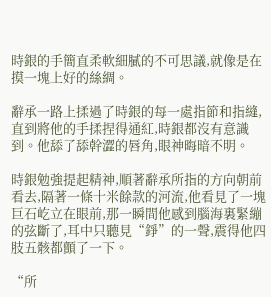時銀的手簡直柔軟細膩的不可思議,就像是在摸一塊上好的絲綢。

辭承一路上揉過了時銀的每一處指節和指縫,直到將他的手揉捏得通紅,時銀都沒有意識到。他舔了舔幹澀的唇角,眼神晦暗不明。

時銀勉強提起精神,順著辭承所指的方向朝前看去,隔著一條十米餘款的河流,他看見了一塊巨石屹立在眼前,那一瞬間他感到腦海裏緊繃的弦斷了,耳中只聽見“錚”的一聲,震得他四肢五骸都顫了一下。

“所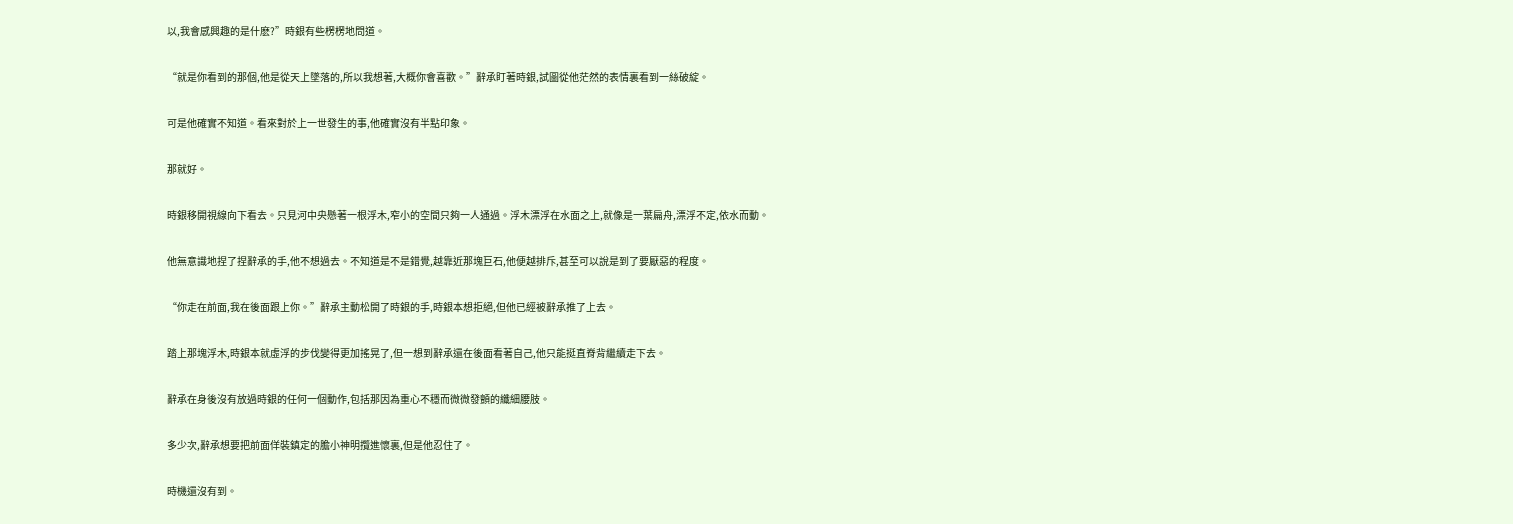以,我會感興趣的是什麽?”時銀有些楞楞地問道。

“就是你看到的那個,他是從天上墜落的,所以我想著,大概你會喜歡。”辭承盯著時銀,試圖從他茫然的表情裏看到一絲破綻。

可是他確實不知道。看來對於上一世發生的事,他確實沒有半點印象。

那就好。

時銀移開視線向下看去。只見河中央懸著一根浮木,窄小的空間只夠一人通過。浮木漂浮在水面之上,就像是一葉扁舟,漂浮不定,依水而動。

他無意識地捏了捏辭承的手,他不想過去。不知道是不是錯覺,越靠近那塊巨石,他便越排斥,甚至可以說是到了要厭惡的程度。

“你走在前面,我在後面跟上你。”辭承主動松開了時銀的手,時銀本想拒絕,但他已經被辭承推了上去。

踏上那塊浮木,時銀本就虛浮的步伐變得更加搖晃了,但一想到辭承還在後面看著自己,他只能挺直脊背繼續走下去。

辭承在身後沒有放過時銀的任何一個動作,包括那因為重心不穩而微微發顫的纖細腰肢。

多少次,辭承想要把前面佯裝鎮定的膽小神明攬進懷裏,但是他忍住了。

時機還沒有到。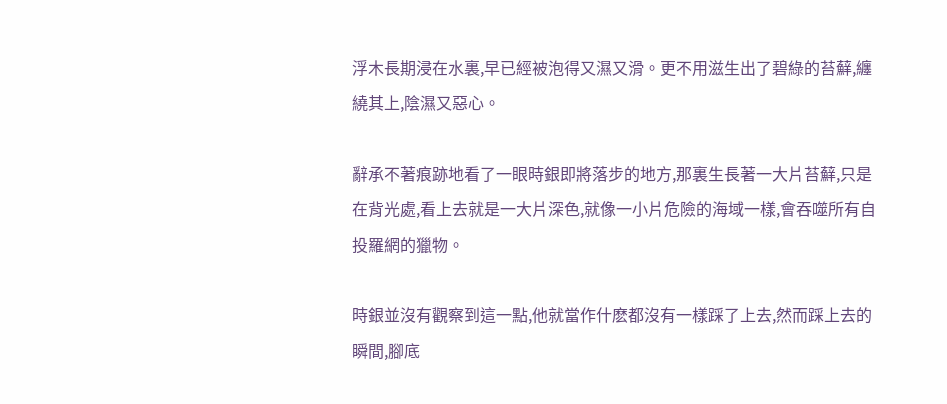浮木長期浸在水裏,早已經被泡得又濕又滑。更不用滋生出了碧綠的苔蘚,纏繞其上,陰濕又惡心。

辭承不著痕跡地看了一眼時銀即將落步的地方,那裏生長著一大片苔蘚,只是在背光處,看上去就是一大片深色,就像一小片危險的海域一樣,會吞噬所有自投羅網的獵物。

時銀並沒有觀察到這一點,他就當作什麽都沒有一樣踩了上去,然而踩上去的瞬間,腳底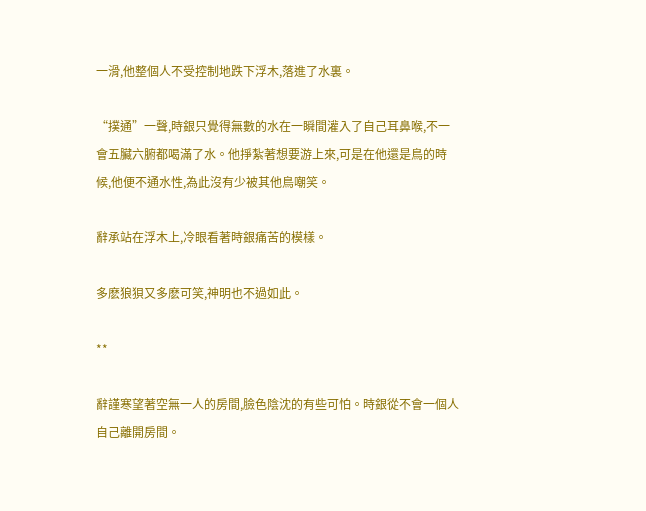一滑,他整個人不受控制地跌下浮木,落進了水裏。

“撲通”一聲,時銀只覺得無數的水在一瞬間灌入了自己耳鼻喉,不一會五臟六腑都喝滿了水。他掙紮著想要游上來,可是在他還是鳥的時候,他便不通水性,為此沒有少被其他鳥嘲笑。

辭承站在浮木上,冷眼看著時銀痛苦的模樣。

多麽狼狽又多麽可笑,神明也不過如此。

**

辭謹寒望著空無一人的房間,臉色陰沈的有些可怕。時銀從不會一個人自己離開房間。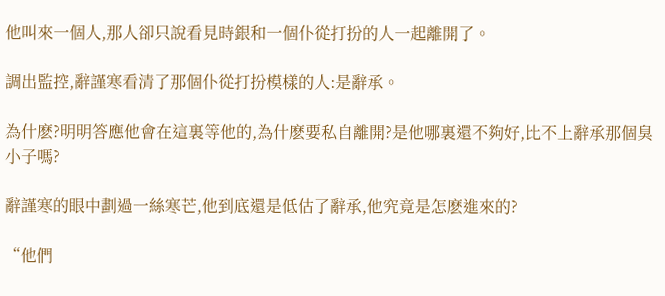他叫來一個人,那人卻只說看見時銀和一個仆從打扮的人一起離開了。

調出監控,辭謹寒看清了那個仆從打扮模樣的人:是辭承。

為什麽?明明答應他會在這裏等他的,為什麽要私自離開?是他哪裏還不夠好,比不上辭承那個臭小子嗎?

辭謹寒的眼中劃過一絲寒芒,他到底還是低估了辭承,他究竟是怎麽進來的?

“他們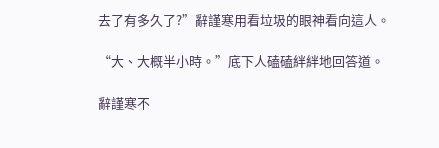去了有多久了?”辭謹寒用看垃圾的眼神看向這人。

“大、大概半小時。”底下人磕磕絆絆地回答道。

辭謹寒不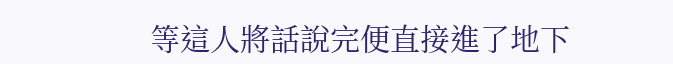等這人將話說完便直接進了地下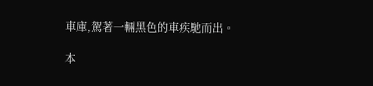車庫,駕著一輛黑色的車疾馳而出。

本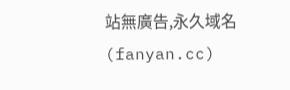站無廣告,永久域名(fanyan.cc)